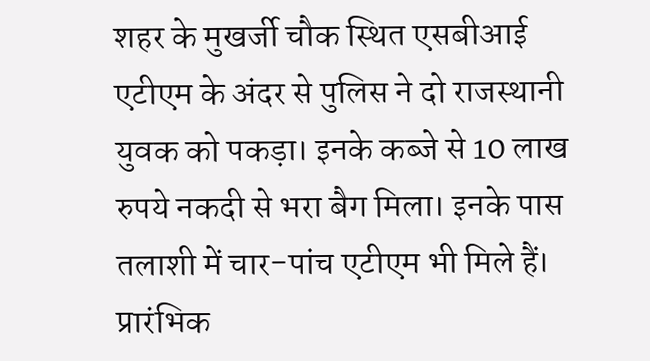शहर के मुखर्जी चौक स्थित एसबीआई एटीएम के अंदर से पुलिस ने दो राजस्थानी युवक को पकड़ा। इनके कब्जे से 10 लाख रुपये नकदी से भरा बैग मिला। इनके पास तलाशी में चार-पांच एटीएम भी मिले हैं। प्रारंभिक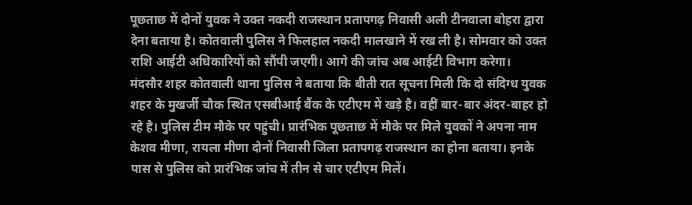पूछताछ में दोनों युवक ने उक्त नकदी राजस्थान प्रतापगढ़ निवासी अली टीनवाला बोहरा द्वारा देना बताया है। कोतवाली पुलिस ने फिलहाल नकदी मालखाने में रख ली है। सोमवार को उक्त राशि आईटी अधिकारियों को सौंपी जएगी। आगे की जांच अब आईटी विभाग करेगा।
मंदसौर शहर कोतवाली थाना पुलिस ने बताया कि बीती रात सूचना मिली कि दो संदिग्ध युवक शहर के मुखर्जी चौक स्थित एसबीआई बैंक के एटीएम में खड़े है। वहीं बार-बार अंदर-बाहर हो रहे है। पुलिस टीम मौके पर पहुंची। प्रारंभिक पूछताछ में मौके पर मिले युवकों ने अपना नाम केशव मीणा, रायला मीणा दोनों निवासी जिला प्रतापगढ़ राजस्थान का होना बताया। इनके पास से पुलिस को प्रारंभिक जांच में तीन से चार एटीएम मिलें।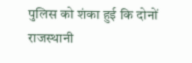पुलिस को शंका हुई कि दोनों राजस्थानी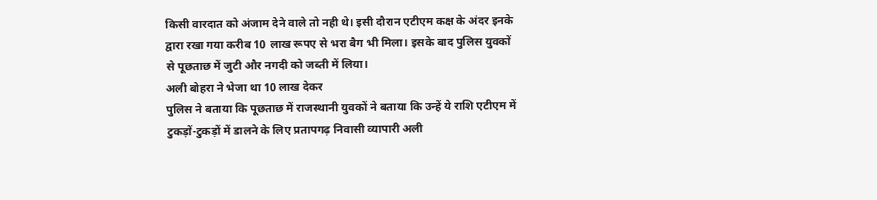किसी वारदात को अंजाम देने वाले तो नही थे। इसी दौरान एटीएम कक्ष के अंदर इनके द्वारा रखा गया करीब 10 लाख रूपए से भरा बैग भी मिला। इसके बाद पुलिस युवकों से पूछताछ में जुटी और नगदी को जब्ती में लिया।
अली बोहरा ने भेजा था 10 लाख देकर
पुलिस ने बताया कि पूछताछ में राजस्थानी युवकों ने बताया कि उन्हें ये राशि एटीएम में टुकड़ों-टुकड़ों में डालने के लिए प्रतापगढ़ निवासी व्यापारी अली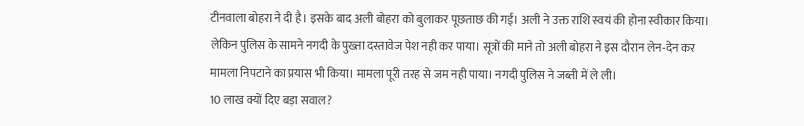टीनवाला बोहरा ने दी है। इसके बाद अली बोहरा को बुलाकर पूछताछ की गई। अली ने उक्त राशि स्वयं की होना स्वीकार किया। लेकिन पुलिस के सामने नगदी के पुख्ता दस्तावेज पेश नही कर पाया। सूत्रों की माने तो अली बोहरा ने इस दौरान लेन-देन कर मामला निपटाने का प्रयास भी किया। मामला पूरी तरह से जम नही पाया। नगदी पुलिस ने जब्ती में ले ली।
10 लाख क्यों दिए बड़ा सवाल?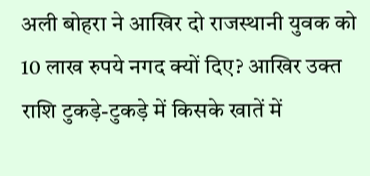अली बोहरा ने आखिर दो राजस्थानी युवक को 10 लाख रुपये नगद क्यों दिए? आखिर उक्त राशि टुकड़े-टुकड़े में किसके खातें में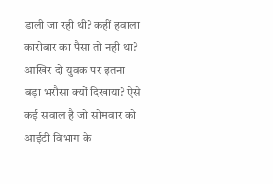डाली जा रही थी? कहीं हवाला कारोबार का पैसा तो नही था? आखिर दो युवक पर इतना बड़ा भरौसा क्यों दिखाया? ऐसे कई सवाल है जो सोमवार को आईटी विभाग के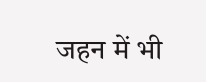जहन में भी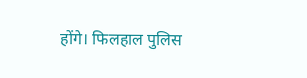होंगे। फिलहाल पुलिस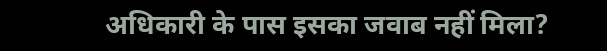अधिकारी के पास इसका जवाब नहीं मिला?